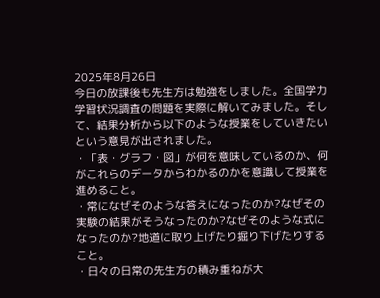2025年8月26日
今日の放課後も先生方は勉強をしました。全国学力学習状況調査の問題を実際に解いてみました。そして、結果分析から以下のような授業をしていきたいという意見が出されました。
・「表・グラフ・図」が何を意味しているのか、何がこれらのデータからわかるのかを意識して授業を進めること。
・常になぜそのような答えになったのか?なぜその実験の結果がそうなったのか?なぜそのような式になったのか?地道に取り上げたり掘り下げたりすること。
・日々の日常の先生方の積み重ねが大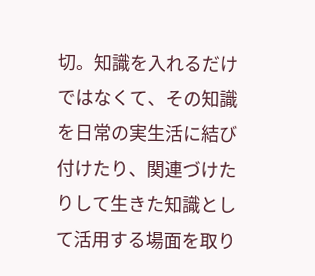切。知識を入れるだけではなくて、その知識を日常の実生活に結び付けたり、関連づけたりして生きた知識として活用する場面を取り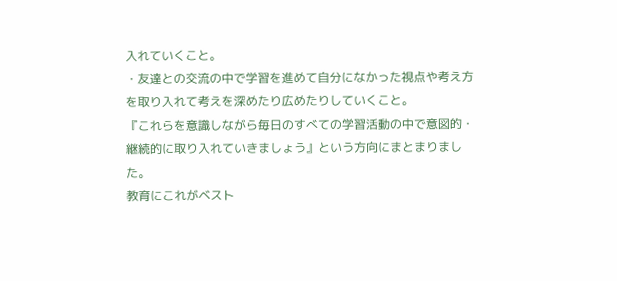入れていくこと。
・友達との交流の中で学習を進めて自分になかった視点や考え方を取り入れて考えを深めたり広めたりしていくこと。
『これらを意識しながら毎日のすべての学習活動の中で意図的・継続的に取り入れていきましょう』という方向にまとまりました。
教育にこれがベスト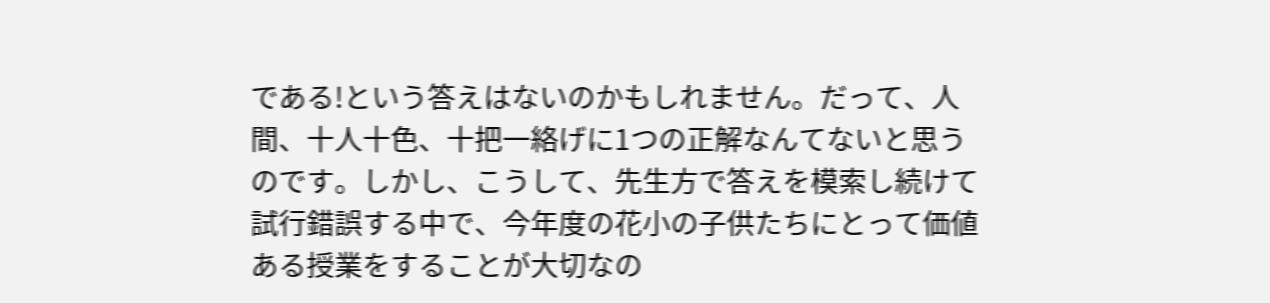である!という答えはないのかもしれません。だって、人間、十人十色、十把一絡げに1つの正解なんてないと思うのです。しかし、こうして、先生方で答えを模索し続けて試行錯誤する中で、今年度の花小の子供たちにとって価値ある授業をすることが大切なの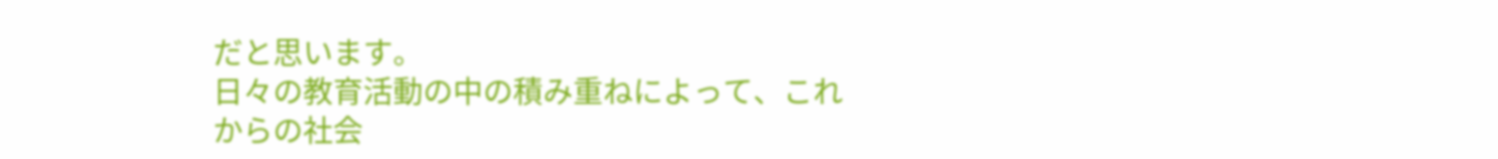だと思います。
日々の教育活動の中の積み重ねによって、これからの社会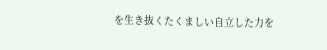を生き抜くたくましい自立した力を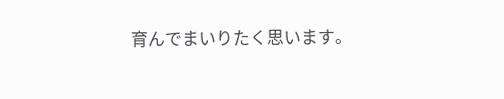育んでまいりたく思います。